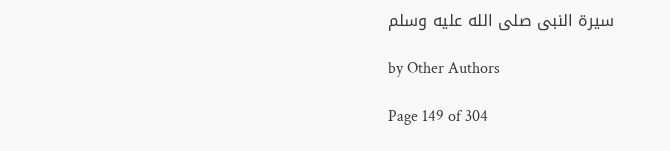سیرة النبی صلى الله عليه وسلم

by Other Authors

Page 149 of 304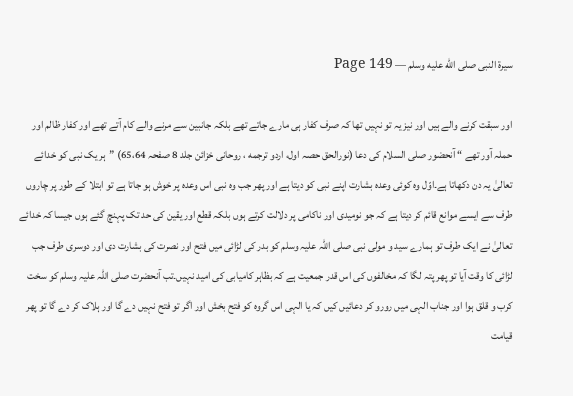سیرة النبی صلى الله عليه وسلم — Page 149

اور سبقت کرنے والے ہیں اور نیز یہ تو نہیں تھا کہ صرف کفار ہی مارے جاتے تھے بلکہ جانبین سے مرنے والے کام آتے تھے اور کفار ظالم اور حملہ آور تھے “ آنحضور صلی السلام کی دعا (نورالحق حصہ اول، اردو ترجمه ، روحانی خزائن جلد 8 صفحہ 65،64) ”ہر یک نبی کو خدائے تعالیٰ یہ دن دکھاتا ہے۔اوّل وہ کوئی وعدہ بشارت اپنے نبی کو دیتا ہے اور پھر جب وہ نبی اس وعدہ پر خوش ہو جاتا ہے تو ابتلا کے طور پر چاروں طرف سے ایسے موانع قائم کر دیتا ہے کہ جو نومیدی اور ناکامی پر دلالت کرتے ہوں بلکہ قطع اور یقین کی حد تک پہنچ گئے ہوں جیسا کہ خدائے تعالیٰ نے ایک طرف تو ہمارے سید و مولی نبی صلی اللہ علیہ وسلم کو بدر کی لڑائی میں فتح اور نصرت کی بشارت دی اور دوسری طرف جب لڑائی کا وقت آیا تو پھر پتہ لگا کہ مخالفوں کی اس قدر جمعیت ہے کہ بظاہر کامیابی کی امید نہیں۔تب آنحضرت صلی اللہ علیہ وسلم کو سخت کرب و قلق ہوا اور جناب الہی میں رورو کر دعائیں کیں کہ یا الہی اس گروہ کو فتح بخش اور اگر تو فتح نہیں دے گا اور ہلاک کر دے گا تو پھر قیامت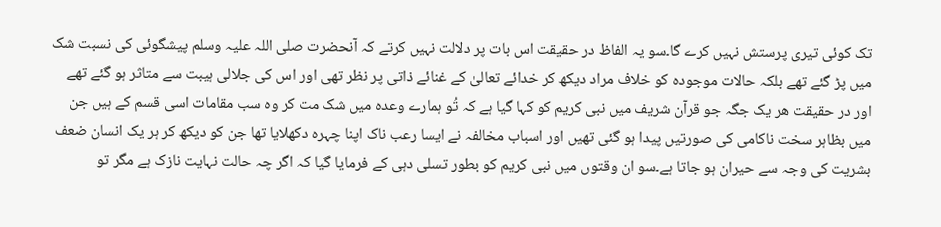تک کوئی تیری پرستش نہیں کرے گا۔سو یہ الفاظ در حقیقت اس بات پر دلالت نہیں کرتے کہ آنحضرت صلی اللہ علیہ وسلم پیشگوئی کی نسبت شک میں پڑ گئے تھے بلکہ حالات موجودہ کو خلاف مراد دیکھ کر خدائے تعالیٰ کے غنائے ذاتی پر نظر تھی اور اس کی جلالی ہیبت سے متاثر ہو گئے تھے اور در حقیقت هر یک جگہ جو قرآن شریف میں نبی کریم کو کہا گیا ہے کہ تُو ہمارے وعدہ میں شک مت کر وہ سب مقامات اسی قسم کے ہیں جن میں بظاہر سخت ناکامی کی صورتیں پیدا ہو گئی تھیں اور اسباب مخالفہ نے ایسا رعب ناک اپنا چہرہ دکھلایا تھا جن کو دیکھ کر ہر یک انسان ضعف بشریت کی وجہ سے حیران ہو جاتا ہے۔سو ان وقتوں میں نبی کریم کو بطور تسلی دہی کے فرمایا گیا کہ اگر چہ حالت نہایت نازک ہے مگر تو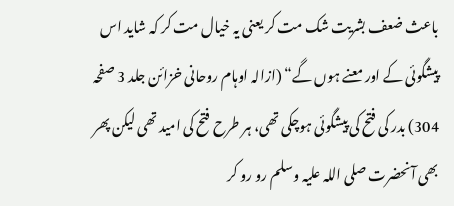باعث ضعف بشریت شک مت کر یعنی یہ خیال مت کر کہ شاید اس پیشگوئی کے اور معنے ہوں گے“ (ازالہ اوہام روحانی خزائن جلد 3 صفحہ 304) بدر کی فتح کی پیشگوئی ہوچکی تھی، ہر طرح فتح کی امید تھی لیکن پھر بھی آنحضرت صلی اللہ علیہ وسلم رو رو کر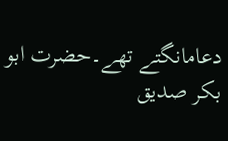دعامانگتے تھے۔حضرت ابو بکر صدیق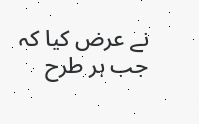نے عرض کیا کہ جب ہر طرح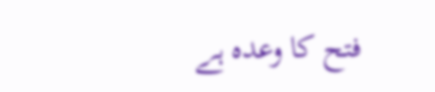فتح کا وعدہ ہے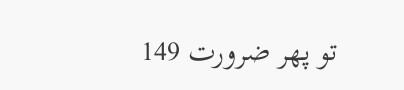تو پھر ضرورت 149